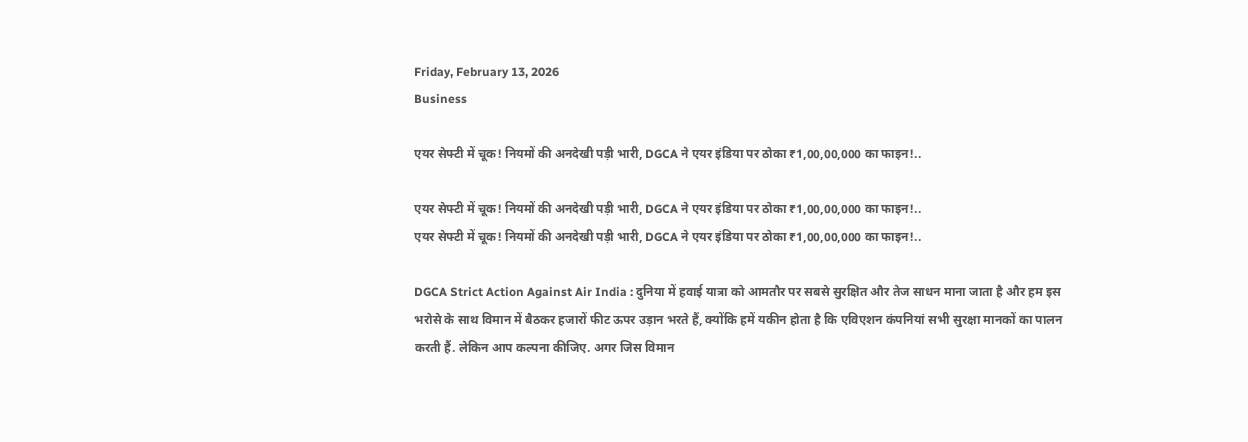Friday, February 13, 2026
Business

एयर सेफ्टी में चूक! नियमों की अनदेखी पड़ी भारी, DGCA ने एयर इंडिया पर ठोका ₹1,00,00,000 का फाइन!..

एयर सेफ्टी में चूक! नियमों की अनदेखी पड़ी भारी, DGCA ने एयर इंडिया पर ठोका ₹1,00,00,000 का फाइन!..
एयर सेफ्टी में चूक! नियमों की अनदेखी पड़ी भारी, DGCA ने एयर इंडिया पर ठोका ₹1,00,00,000 का फाइन!..

DGCA Strict Action Against Air India : दुनिया में हवाई यात्रा को आमतौर पर सबसे सुरक्षित और तेज साधन माना जाता है और हम इस भरोसे के साथ विमान में बैठकर हजारों फीट ऊपर उड़ान भरते हैं, क्योंकि हमें यकीन होता है कि एविएशन कंपनियां सभी सुरक्षा मानकों का पालन करती हैं. लेकिन आप कल्पना कीजिए. अगर जिस विमान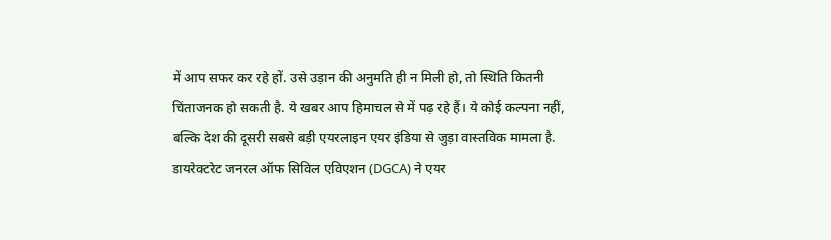में आप सफर कर रहे हों. उसे उड़ान की अनुमति ही न मिली हो, तो स्थिति कितनी चिंताजनक हो सकती है. ये खबर आप हिमाचल से में पढ़ रहे हैं। ये कोई कल्पना नहीं, बल्कि देश की दूसरी सबसे बड़ी एयरलाइन एयर इंडिया से जुड़ा वास्तविक मामला है. डायरेक्टरेट जनरल ऑफ सिविल एविएशन (DGCA) ने एयर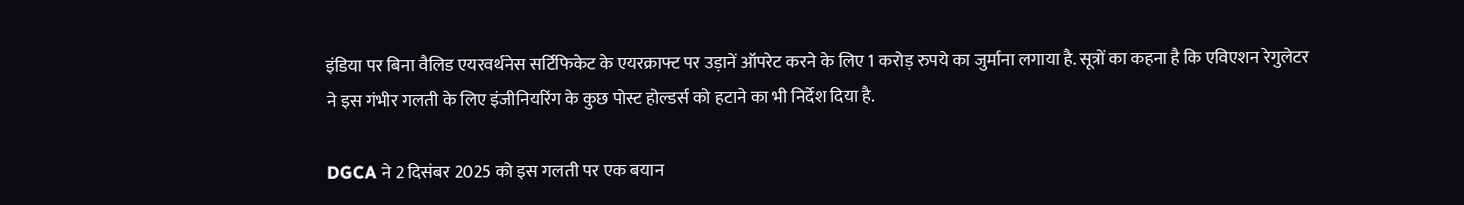इंडिया पर बिना वैलिड एयरवर्थनेस सर्टिफिकेट के एयरक्राफ्ट पर उड़ानें ऑपरेट करने के लिए 1 करोड़ रुपये का जुर्माना लगाया है. सूत्रों का कहना है कि एविएशन रेगुलेटर ने इस गंभीर गलती के लिए इंजीनियरिंग के कुछ पोस्ट होल्डर्स को हटाने का भी निर्देश दिया है.

DGCA ने 2 दिसंबर 2025 को इस गलती पर एक बयान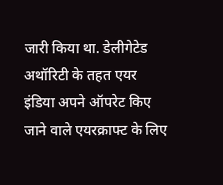जारी किया था. डेलीगेटेड अथॉरिटी के तहत एयर इंडिया अपने ऑपरेट किए जाने वाले एयरक्राफ्ट के लिए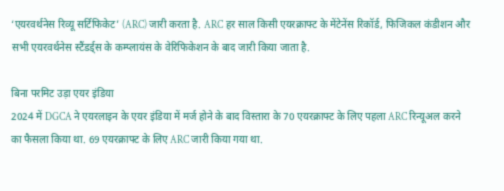‘एयरवर्थनेस रिव्यू सर्टिफिकेट’ (ARC) जारी करता है. ARC हर साल किसी एयरक्राफ्ट के मेंटेनेंस रिकॉर्ड, फिजिकल कंडीशन और सभी एयरवर्थनेस स्टैंडर्ड्स के कम्प्लायंस के वेरिफिकेशन के बाद जारी किया जाता है.

बिना परमिट उड़ा एयर इंडिया
2024 में DGCA ने एयरलाइन के एयर इंडिया में मर्ज होने के बाद विस्तारा के 70 एयरक्राफ्ट के लिए पहला ARC रिन्यूअल करने का फैसला किया था. 69 एयरक्राफ्ट के लिए ARC जारी किया गया था.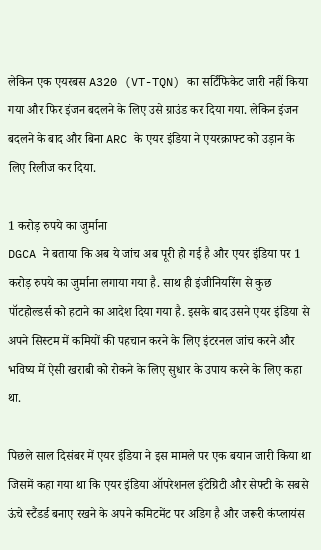लेकिन एक एयरबस A320 (VT-TQN) का सर्टिफिकेट जारी नहीं किया गया और फिर इंजन बदलने के लिए उसे ग्राउंड कर दिया गया. लेकिन इंजन बदलने के बाद और बिना ARC के एयर इंडिया ने एयरक्राफ्ट को उड़ान के लिए रिलीज कर दिया.

1 करोड़ रुपये का जुर्माना
DGCA ने बताया कि अब ये जांच अब पूरी हो गई है और एयर इंडिया पर 1 करोड़ रुपये का जुर्माना लगाया गया है. साथ ही इंजीनियरिंग से कुछ पॉटहोल्डर्स को हटाने का आदेश दिया गया है. इसके बाद उसने एयर इंडिया से अपने सिस्टम में कमियों की पहचान करने के लिए इंटरनल जांच करने और भविष्य में ऐसी खराबी को रोकने के लिए सुधार के उपाय करने के लिए कहा था.

पिछले साल दिसंबर में एयर इंडिया ने इस मामले पर एक बयान जारी किया था जिसमें कहा गया था कि एयर इंडिया ऑपरेशनल इंटेग्रिटी और सेफ्टी के सबसे ऊंचे स्टैंडर्ड बनाए रखने के अपने कमिटमेंट पर अडिग है और जरूरी कंप्लायंस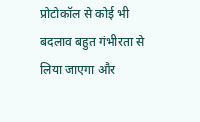प्रोटोकॉल से कोई भी बदलाव बहुत गंभीरता से लिया जाएगा और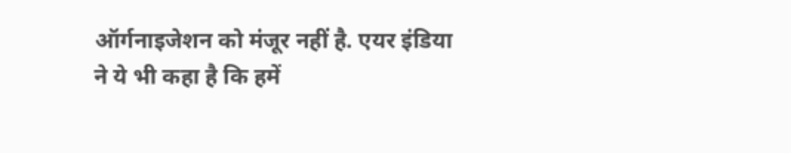ऑर्गनाइजेशन को मंजूर नहीं है. एयर इंडिया ने ये भी कहा है कि हमें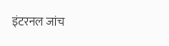इंटरनल जांच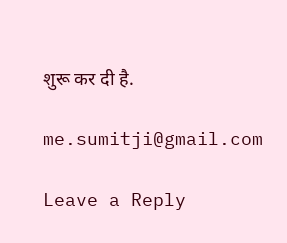शुरू कर दी है.

me.sumitji@gmail.com

Leave a Reply